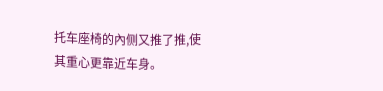托车座椅的內侧又推了推,使其重心更靠近车身。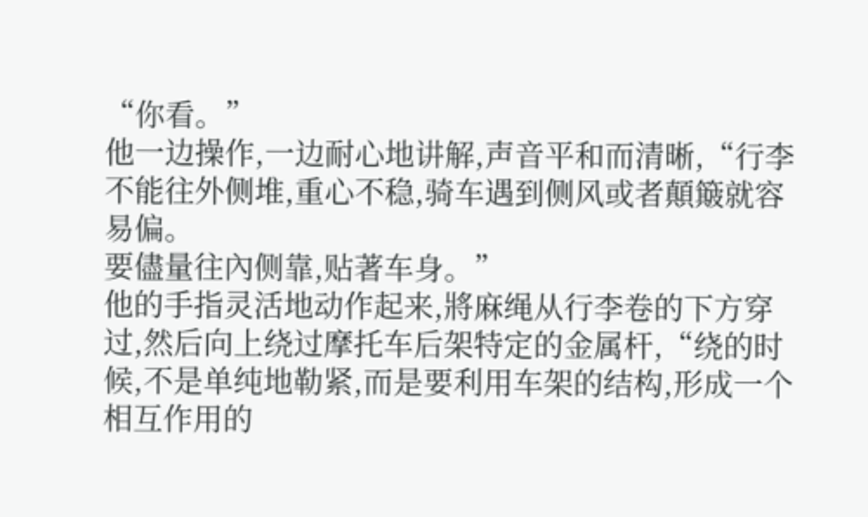“你看。”
他一边操作,一边耐心地讲解,声音平和而清晰,“行李不能往外侧堆,重心不稳,骑车遇到侧风或者顛簸就容易偏。
要儘量往內侧靠,贴著车身。”
他的手指灵活地动作起来,將麻绳从行李卷的下方穿过,然后向上绕过摩托车后架特定的金属杆,“绕的时候,不是单纯地勒紧,而是要利用车架的结构,形成一个相互作用的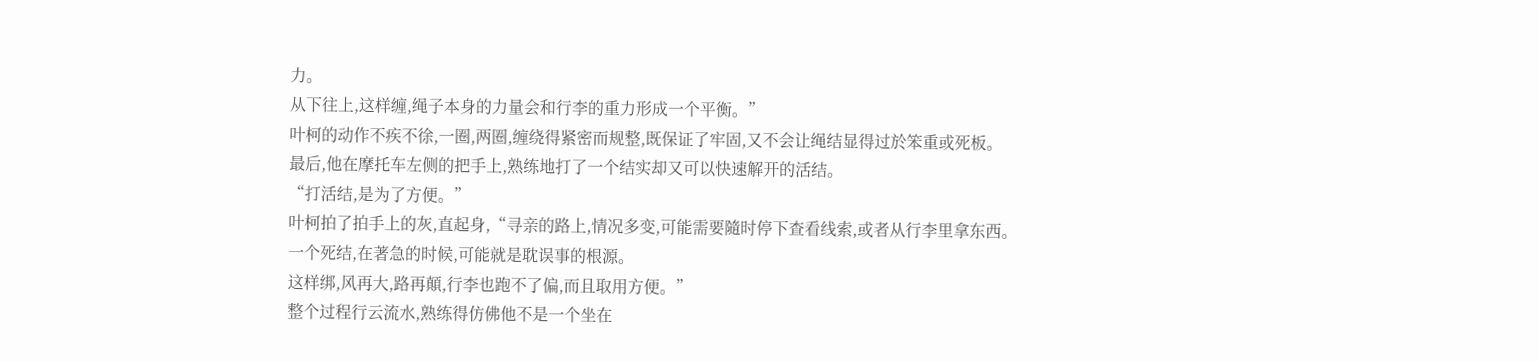力。
从下往上,这样缠,绳子本身的力量会和行李的重力形成一个平衡。”
叶柯的动作不疾不徐,一圈,两圈,缠绕得紧密而规整,既保证了牢固,又不会让绳结显得过於笨重或死板。
最后,他在摩托车左侧的把手上,熟练地打了一个结实却又可以快速解开的活结。
“打活结,是为了方便。”
叶柯拍了拍手上的灰,直起身,“寻亲的路上,情况多变,可能需要隨时停下查看线索,或者从行李里拿东西。
一个死结,在著急的时候,可能就是耽误事的根源。
这样绑,风再大,路再顛,行李也跑不了偏,而且取用方便。”
整个过程行云流水,熟练得仿佛他不是一个坐在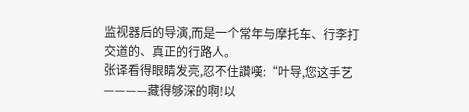监视器后的导演,而是一个常年与摩托车、行李打交道的、真正的行路人。
张译看得眼睛发亮,忍不住讚嘆:“叶导,您这手艺————藏得够深的啊!以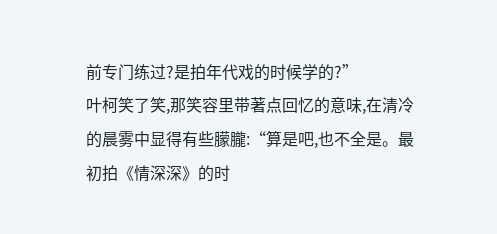前专门练过?是拍年代戏的时候学的?”
叶柯笑了笑,那笑容里带著点回忆的意味,在清冷的晨雾中显得有些朦朧:“算是吧,也不全是。最初拍《情深深》的时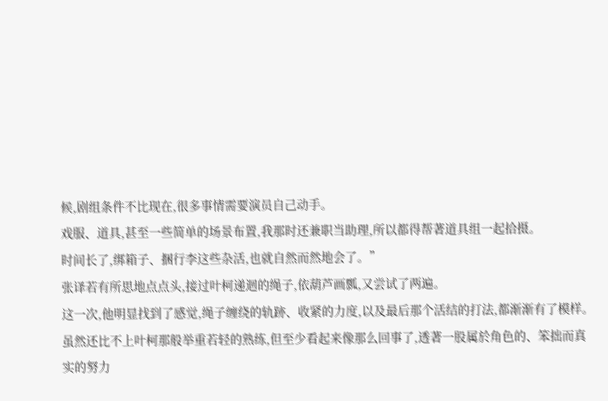候,剧组条件不比现在,很多事情需要演员自己动手。
戏服、道具,甚至一些简单的场景布置,我那时还兼职当助理,所以都得帮著道具组一起拾摄。
时间长了,绑箱子、捆行李这些杂活,也就自然而然地会了。”
张译若有所思地点点头,接过叶柯递迴的绳子,依葫芦画瓢,又尝试了两遍。
这一次,他明显找到了感觉,绳子缠绕的轨跡、收紧的力度,以及最后那个活结的打法,都渐渐有了模样。
虽然还比不上叶柯那般举重若轻的熟练,但至少看起来像那么回事了,透著一股属於角色的、笨拙而真实的努力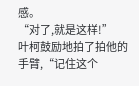感。
“对了,就是这样!”
叶柯鼓励地拍了拍他的手臂,“记住这个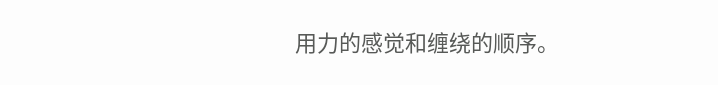用力的感觉和缠绕的顺序。